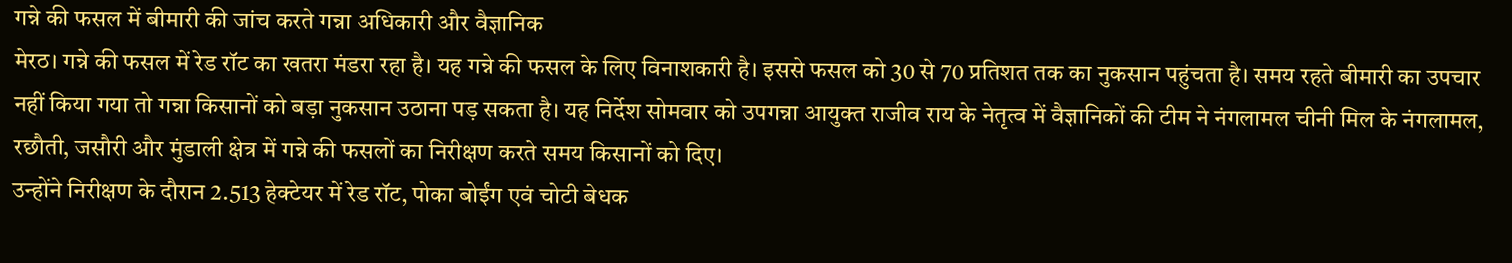गन्ने की फसल में बीमारी की जांच करते गन्ना अधिकारी और वैज्ञानिक
मेरठ। गन्ने की फसल में रेड रॉट का खतरा मंडरा रहा है। यह गन्ने की फसल के लिए विनाशकारी है। इससे फसल को 30 से 70 प्रतिशत तक का नुकसान पहुंचता है। समय रहते बीमारी का उपचार नहीं किया गया तो गन्ना किसानों को बड़ा नुकसान उठाना पड़ सकता है। यह निर्देश सोमवार को उपगन्ना आयुक्त राजीव राय के नेतृत्व में वैज्ञानिकों की टीम ने नंगलामल चीनी मिल के नंगलामल, रछौती, जसौरी और मुंडाली क्षेत्र में गन्ने की फसलों का निरीक्षण करते समय किसानों को दिए।
उन्होंने निरीक्षण के दौरान 2.513 हेक्टेयर में रेड रॉट, पोका बोईंग एवं चोटी बेधक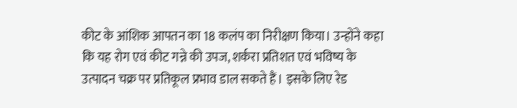कीट के आंशिक आपतन का 18 कलंप का निरीक्षण किया। उन्होंने कहा कि यह रोग एवं कीट गन्ने की उपज, शर्करा प्रतिशत एवं भविष्य के उत्पादन चक्र पर प्रतिकूल प्रभाव डाल सकते हैं। इसके लिए रेड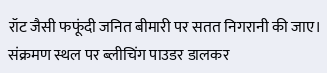रॉट जैसी फफूंदी जनित बीमारी पर सतत निगरानी की जाए। संक्रमण स्थल पर ब्लीचिंग पाउडर डालकर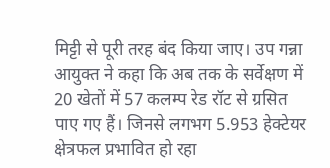मिट्टी से पूरी तरह बंद किया जाए। उप गन्ना आयुक्त ने कहा कि अब तक के सर्वेक्षण में 20 खेतों में 57 कलम्प रेड रॉट से ग्रसित पाए गए हैं। जिनसे लगभग 5.953 हेक्टेयर क्षेत्रफल प्रभावित हो रहा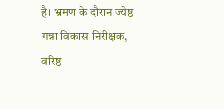है। भ्रमण के दौरान ज्येष्ठ गन्ना विकास निरीक्षक, वरिष्ठ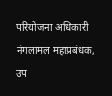परियोजना अधिकारी नंगलामल महाप्रबंधक, उप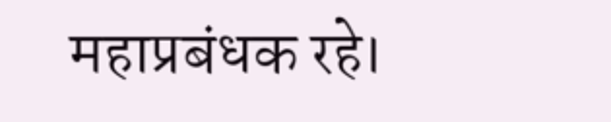महाप्रबंधक रहे।